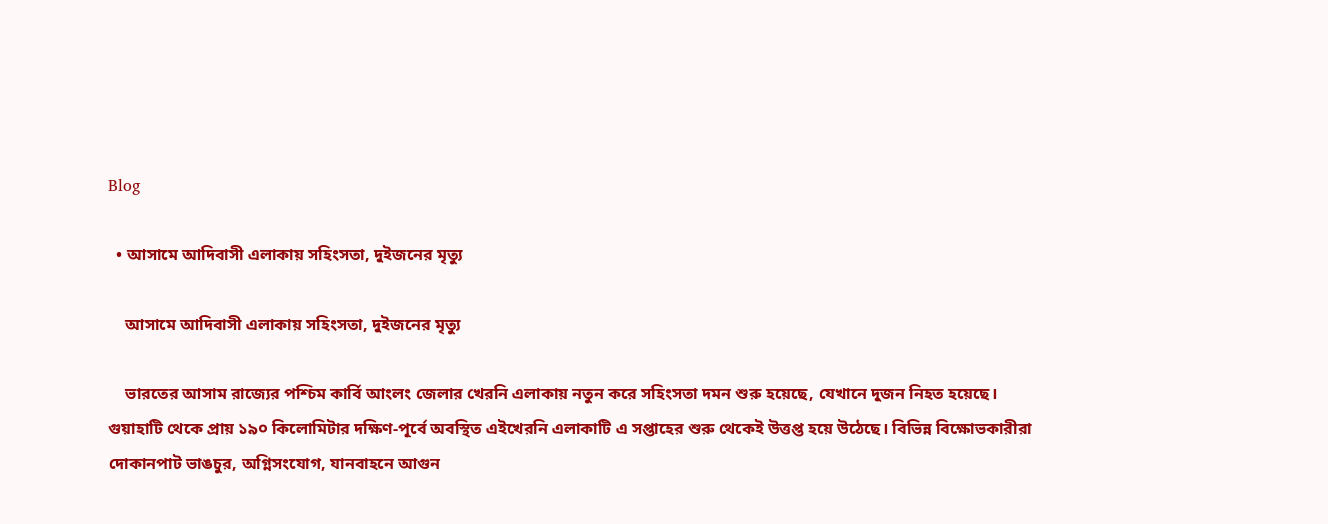Blog

  • আসামে আদিবাসী এলাকায় সহিংসতা, দুইজনের মৃত্যু

    আসামে আদিবাসী এলাকায় সহিংসতা, দুইজনের মৃত্যু

    ভারতের আসাম রাজ্যের পশ্চিম কার্বি আংলং জেলার খেরনি এলাকায় নতুন করে সহিংসতা দমন শুরু হয়েছে, যেখানে দুজন নিহত হয়েছে। গুয়াহাটি থেকে প্রায় ১৯০ কিলোমিটার দক্ষিণ-পূর্বে অবস্থিত এইখেরনি এলাকাটি এ সপ্তাহের শুরু থেকেই উত্তপ্ত হয়ে উঠেছে। বিভিন্ন বিক্ষোভকারীরা দোকানপাট ভাঙচুর, অগ্নিসংযোগ, যানবাহনে আগুন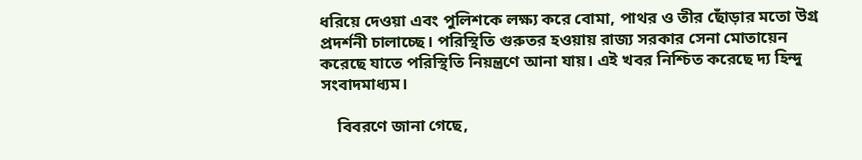ধরিয়ে দেওয়া এবং পুলিশকে লক্ষ্য করে বোমা, পাথর ও তীর ছোঁড়ার মতো উগ্র প্রদর্শনী চালাচ্ছে। পরিস্থিতি গুরুতর হওয়ায় রাজ্য সরকার সেনা মোতায়েন করেছে যাতে পরিস্থিতি নিয়ন্ত্রণে আনা যায়। এই খবর নিশ্চিত করেছে দ্য হিন্দু সংবাদমাধ্যম।

    বিবরণে জানা গেছে,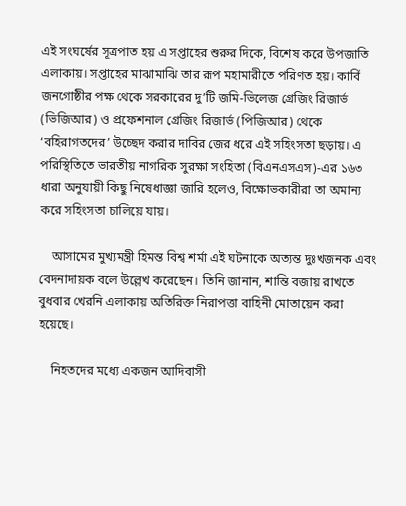এই সংঘর্ষের সূত্রপাত হয় এ সপ্তাহের শুরুর দিকে, বিশেষ করে উপজাতি এলাকায়। সপ্তাহের মাঝামাঝি তার রূপ মহামারীতে পরিণত হয়। কার্বি জনগোষ্ঠীর পক্ষ থেকে সরকারের দু’টি জমি-ভিলেজ গ্রেজিং রিজার্ভ (ভিজিআর) ও প্রফেশনাল গ্রেজিং রিজার্ভ (পিজিআর) থেকে ‘বহিরাগতদের’ উচ্ছেদ করার দাবির জের ধরে এই সহিংসতা ছড়ায়। এ পরিস্থিতিতে ভারতীয় নাগরিক সুরক্ষা সংহিতা (বিএনএসএস)-এর ১৬৩ ধারা অনুযায়ী কিছু নিষেধাজ্ঞা জারি হলেও, বিক্ষোভকারীরা তা অমান্য করে সহিংসতা চালিয়ে যায়।

    আসামের মুখ্যমন্ত্রী হিমন্ত বিশ্ব শর্মা এই ঘটনাকে অত্যন্ত দুঃখজনক এবং বেদনাদায়ক বলে উল্লেখ করেছেন। তিনি জানান, শান্তি বজায় রাখতে বুধবার খেরনি এলাকায় অতিরিক্ত নিরাপত্তা বাহিনী মোতায়েন করা হয়েছে।

    নিহতদের মধ্যে একজন আদিবাসী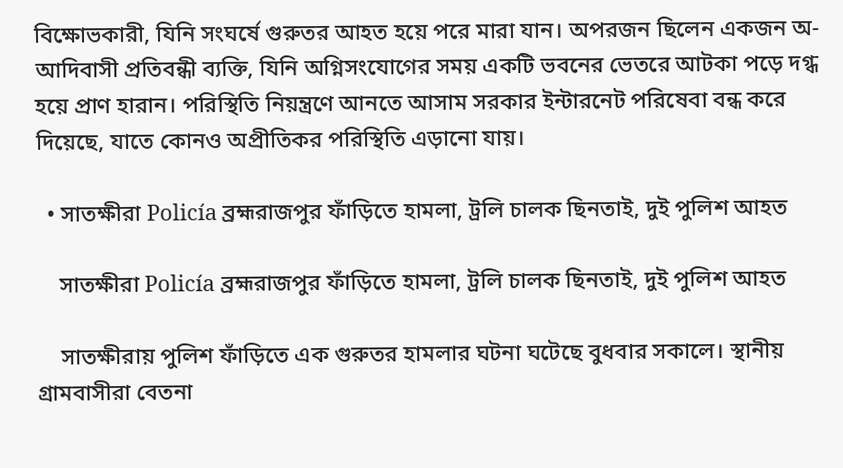বিক্ষোভকারী, যিনি সংঘর্ষে গুরুতর আহত হয়ে পরে মারা যান। অপরজন ছিলেন একজন অ-আদিবাসী প্রতিবন্ধী ব্যক্তি, যিনি অগ্নিসংযোগের সময় একটি ভবনের ভেতরে আটকা পড়ে দগ্ধ হয়ে প্রাণ হারান। পরিস্থিতি নিয়ন্ত্রণে আনতে আসাম সরকার ইন্টারনেট পরিষেবা বন্ধ করে দিয়েছে, যাতে কোনও অপ্রীতিকর পরিস্থিতি এড়ানো যায়।

  • সাতক্ষীরা Policía ব্রহ্মরাজপুর ফাঁড়িতে হামলা, ট্রলি চালক ছিনতাই, দুই পুলিশ আহত

    সাতক্ষীরা Policía ব্রহ্মরাজপুর ফাঁড়িতে হামলা, ট্রলি চালক ছিনতাই, দুই পুলিশ আহত

    সাতক্ষীরায় পুলিশ ফাঁড়িতে এক গুরুতর হামলার ঘটনা ঘটেছে বুধবার সকালে। স্থানীয় গ্রামবাসীরা বেতনা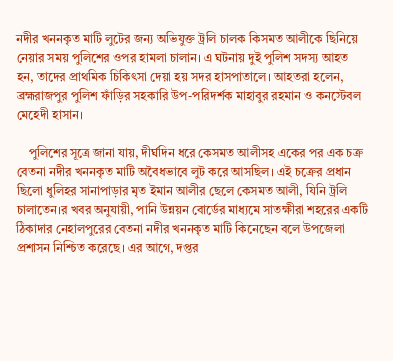নদীর খননকৃত মাটি লুটের জন্য অভিযুক্ত ট্রলি চালক কিসমত আলীকে ছিনিয়ে নেয়ার সময় পুলিশের ওপর হামলা চালান। এ ঘটনায় দুই পুলিশ সদস্য আহত হন, তাদের প্রাথমিক চিকিৎসা দেয়া হয় সদর হাসপাতালে। আহতরা হলেন, ব্রহ্মরাজপুর পুলিশ ফাঁড়ির সহকারি উপ-পরিদর্শক মাহাবুর রহমান ও কনস্টেবল মেহেদী হাসান।

    পুলিশের সূত্রে জানা যায়, দীর্ঘদিন ধরে কেসমত আলীসহ একের পর এক চক্র বেতনা নদীর খননকৃত মাটি অবৈধভাবে লুট করে আসছিল। এই চক্রের প্রধান ছিলো ধুলিহর সানাপাড়ার মৃত ইমান আলীর ছেলে কেসমত আলী, যিনি ট্রলি চালাতেন।র খবর অনুযায়ী, পানি উন্নয়ন বোর্ডের মাধ্যমে সাতক্ষীরা শহরের একটি ঠিকাদার নেহালপুরের বেতনা নদীর খননকৃত মাটি কিনেছেন বলে উপজেলা প্রশাসন নিশ্চিত করেছে। এর আগে, দপ্তর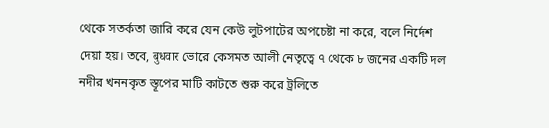থেকে সতর্কতা জারি করে যেন কেউ লুটপাটের অপচেষ্টা না করে, বলে নির্দেশ দেয়া হয়। তবে, बुधवार ভোরে কেসমত আলী নেতৃত্বে ৭ থেকে ৮ জনের একটি দল নদীর খননকৃত স্তূপের মাটি কাটতে শুরু করে ট্রলিতে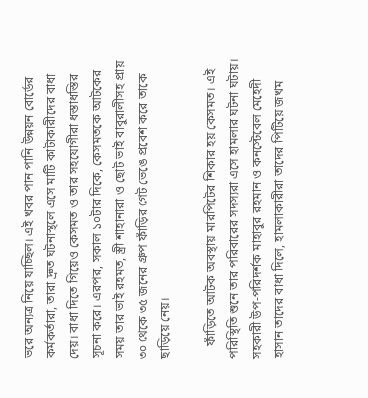ভরে অন্যত্র নিয়ে যাচ্ছিল। এই খবর পান পানি উন্নয়ন বোর্ডের কর্মকর্তারা, তারা দ্রুত ঘটনাস্থলে এসে মাটি কাটাকারীদের বাধা দেয়। বাধা দিতে গিয়েও কেসমত ও তার সহযোগীরা ধস্তাধস্তির সূচনা করে। এরপর, সকাল ১০টার দিকে, কেসমতকে আটকের সময় তার ভাই রহমত, স্ত্রী শাহানারা ও ছোট ভাই বাবুরালীসহ প্রায় ৩০ থেকে ৩৫ জনের গ্রুপ ফাঁড়ির গেট ভেঙে প্রবেশ করে তাকে ছাড়িয়ে নেয়।

    ফাঁড়িতে আটক অবস্থায় মারপিটের শিকার হয় কেসমত। এই পরিস্থিতি শুনে তার পরিবারের সদস্যরা এসে হামলার ঘটনা ঘটায়। সহকারী উপ-পরিদর্শক মাহাবুর রহমান ও কনস্টেবেল মেহেদী হাসান তাদের বাধা দিলে, হামলাকারীরা তাদের পিটিয়ে জখম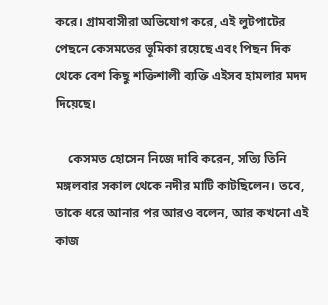করে। গ্রামবাসীরা অভিযোগ করে, এই লুটপাটের পেছনে কেসমতের ভূমিকা রয়েছে এবং পিছন দিক থেকে বেশ কিছু শক্তিশালী ব্যক্তি এইসব হামলার মদদ দিয়েছে।

    কেসমত হোসেন নিজে দাবি করেন, সত্যি তিনি মঙ্গলবার সকাল থেকে নদীর মাটি কাটছিলেন। তবে, তাকে ধরে আনার পর আরও বলেন, আর কখনো এই কাজ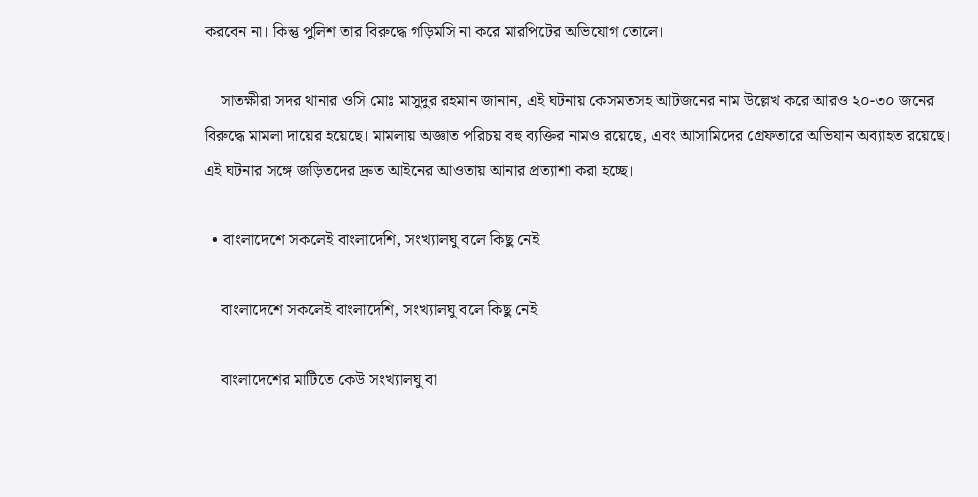করবেন না। কিন্তু পুলিশ তার বিরুদ্ধে গড়িমসি না করে মারপিটের অভিযোগ তোলে।

    সাতক্ষীরা সদর থানার ওসি মোঃ মাসুদুর রহমান জানান, এই ঘটনায় কেসমতসহ আটজনের নাম উল্লেখ করে আরও ২০-৩০ জনের বিরুদ্ধে মামলা দায়ের হয়েছে। মামলায় অজ্ঞাত পরিচয় বহু ব্যক্তির নামও রয়েছে, এবং আসামিদের গ্রেফতারে অভিযান অব্যাহত রয়েছে। এই ঘটনার সঙ্গে জড়িতদের দ্রুত আইনের আওতায় আনার প্রত্যাশা করা হচ্ছে।

  • বাংলাদেশে সকলেই বাংলাদেশি, সংখ্যালঘু বলে কিছু নেই

    বাংলাদেশে সকলেই বাংলাদেশি, সংখ্যালঘু বলে কিছু নেই

    বাংলাদেশের মাটিতে কেউ সংখ্যালঘু বা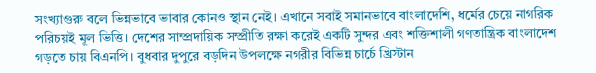সংখ্যাগুরু বলে ভিন্নভাবে ভাবার কোনও স্থান নেই। এখানে সবাই সমানভাবে বাংলাদেশি, ধর্মের চেয়ে নাগরিক পরিচয়ই মূল ভিত্তি। দেশের সাম্প্রদায়িক সম্প্রীতি রক্ষা করেই একটি সুন্দর এবং শক্তিশালী গণতান্ত্রিক বাংলাদেশ গড়তে চায় বিএনপি। বুধবার দুপুরে বড়দিন উপলক্ষে নগরীর বিভিন্ন চার্চে খ্রিস্টান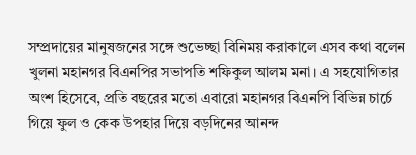সম্প্রদায়ের মানুষজনের সঙ্গে শুভেচ্ছা বিনিময় করাকালে এসব কথা বলেন খুলনা মহানগর বিএনপির সভাপতি শফিকুল আলম মনা। এ সহযোগিতার অংশ হিসেবে, প্রতি বছরের মতো এবারো মহানগর বিএনপি বিভিন্ন চার্চে গিয়ে ফুল ও কেক উপহার দিয়ে বড়দিনের আনন্দ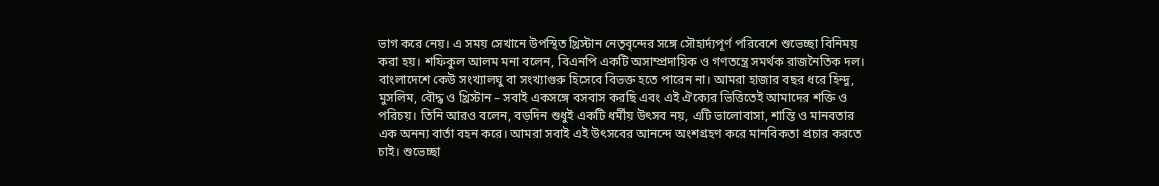ভাগ করে নেয়। এ সময় সেখানে উপস্থিত খ্রিস্টান নেতৃবৃন্দের সঙ্গে সৌহার্দ্যপূর্ণ পরিবেশে শুভেচ্ছা বিনিময় করা হয়। শফিকুল আলম মনা বলেন, বিএনপি একটি অসাম্প্রদায়িক ও গণতন্ত্রে সমর্থক রাজনৈতিক দল। বাংলাদেশে কেউ সংখ্যালঘু বা সংখ্যাগুরু হিসেবে বিভক্ত হতে পারেন না। আমরা হাজার বছর ধরে হিন্দু, মুসলিম, বৌদ্ধ ও খ্রিস্টান – সবাই একসঙ্গে বসবাস করছি এবং এই ঐক্যের ভিত্তিতেই আমাদের শক্তি ও পরিচয়। তিনি আরও বলেন, বড়দিন শুধুই একটি ধর্মীয় উৎসব নয়, এটি ভালোবাসা, শান্তি ও মানবতার এক অনন্য বার্তা বহন করে। আমরা সবাই এই উৎসবের আনন্দে অংশগ্রহণ করে মানবিকতা প্রচার করতে চাই। শুভেচ্ছা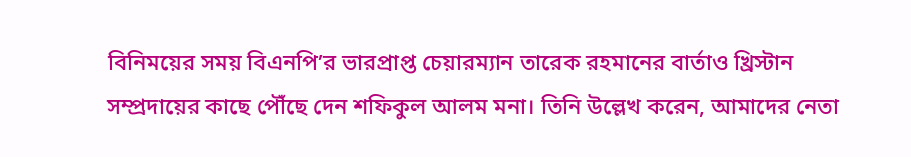বিনিময়ের সময় বিএনপি’র ভারপ্রাপ্ত চেয়ারম্যান তারেক রহমানের বার্তাও খ্রিস্টান সম্প্রদায়ের কাছে পৌঁছে দেন শফিকুল আলম মনা। তিনি উল্লেখ করেন, আমাদের নেতা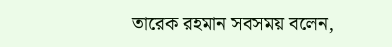তারেক রহমান সবসময় বলেন,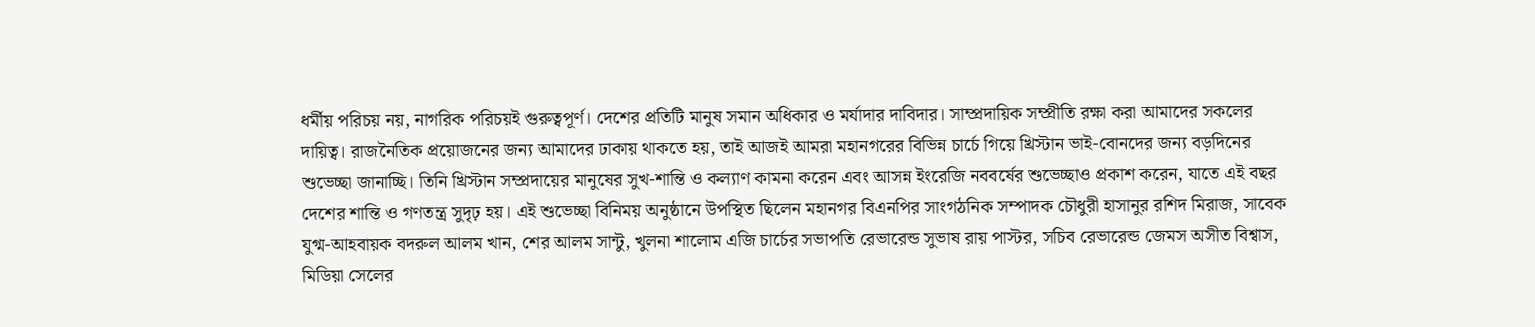ধর্মীয় পরিচয় নয়, নাগরিক পরিচয়ই গুরুত্বপূর্ণ। দেশের প্রতিটি মানুষ সমান অধিকার ও মর্যাদার দাবিদার। সাম্প্রদায়িক সম্প্রীতি রক্ষা করা আমাদের সকলের দায়িত্ব। রাজনৈতিক প্রয়োজনের জন্য আমাদের ঢাকায় থাকতে হয়, তাই আজই আমরা মহানগরের বিভিন্ন চার্চে গিয়ে খ্রিস্টান ভাই-বোনদের জন্য বড়দিনের শুভেচ্ছা জানাচ্ছি। তিনি খ্রিস্টান সম্প্রদায়ের মানুষের সুখ-শান্তি ও কল্যাণ কামনা করেন এবং আসন্ন ইংরেজি নববর্ষের শুভেচ্ছাও প্রকাশ করেন, যাতে এই বছর দেশের শান্তি ও গণতন্ত্র সুদৃঢ় হয়। এই শুভেচ্ছা বিনিময় অনুষ্ঠানে উপস্থিত ছিলেন মহানগর বিএনপির সাংগঠনিক সম্পাদক চৌধুরী হাসানুর রশিদ মিরাজ, সাবেক যুগ্ম-আহবায়ক বদরুল আলম খান, শের আলম সান্টু, খুলনা শালোম এজি চার্চের সভাপতি রেভারেন্ড সুভাষ রায় পাস্টর, সচিব রেভারেন্ড জেমস অসীত বিশ্বাস, মিডিয়া সেলের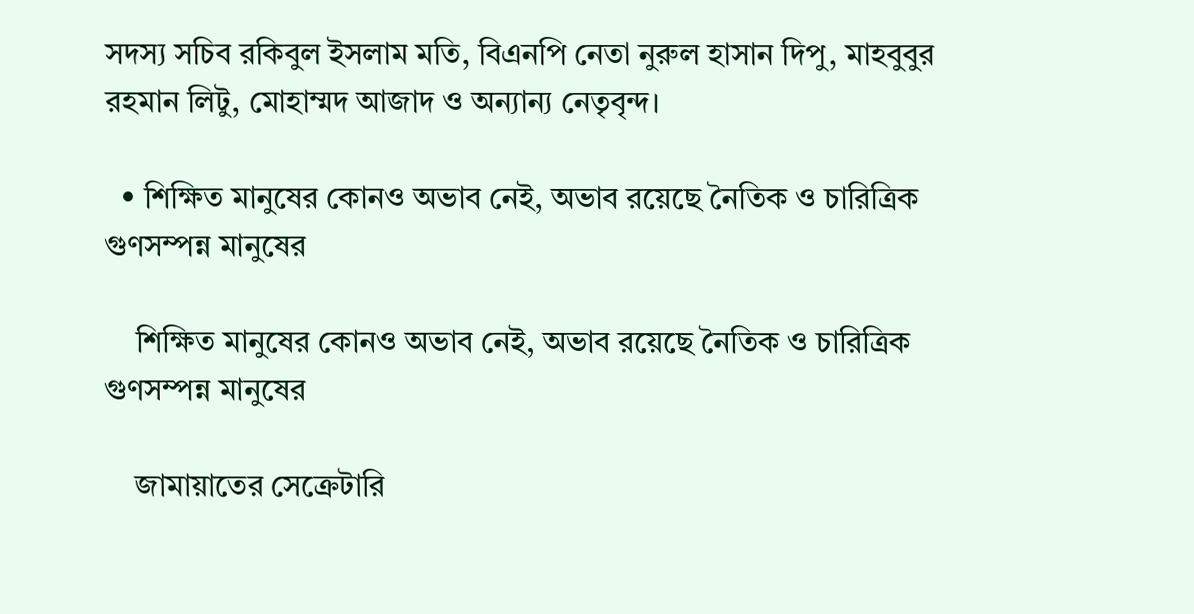সদস্য সচিব রকিবুল ইসলাম মতি, বিএনপি নেতা নুরুল হাসান দিপু, মাহবুবুর রহমান লিটু, মোহাম্মদ আজাদ ও অন্যান্য নেতৃবৃন্দ।

  • শিক্ষিত মানুষের কোনও অভাব নেই, অভাব রয়েছে নৈতিক ও চারিত্রিক গুণসম্পন্ন মানুষের

    শিক্ষিত মানুষের কোনও অভাব নেই, অভাব রয়েছে নৈতিক ও চারিত্রিক গুণসম্পন্ন মানুষের

    জামায়াতের সেক্রেটারি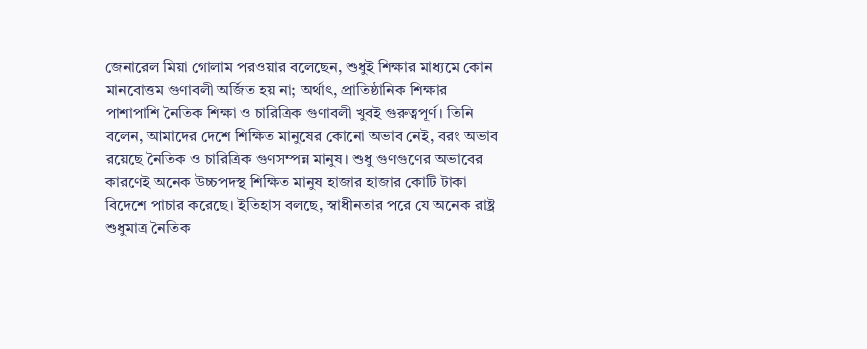জেনারেল মিয়া গোলাম পরওয়ার বলেছেন, শুধুই শিক্ষার মাধ্যমে কোন মানবোত্তম গুণাবলী অর্জিত হয় না; অর্থাৎ, প্রাতিষ্ঠানিক শিক্ষার পাশাপাশি নৈতিক শিক্ষা ও চারিত্রিক গুণাবলী খুবই গুরুত্বপূর্ণ। তিনি বলেন, আমাদের দেশে শিক্ষিত মানুষের কোনো অভাব নেই, বরং অভাব রয়েছে নৈতিক ও চারিত্রিক গুণসম্পন্ন মানুষ। শুধু গুণগুণের অভাবের কারণেই অনেক উচ্চপদস্থ শিক্ষিত মানুষ হাজার হাজার কোটি টাকা বিদেশে পাচার করেছে। ইতিহাস বলছে, স্বাধীনতার পরে যে অনেক রাষ্ট্র শুধুমাত্র নৈতিক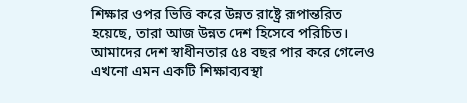শিক্ষার ওপর ভিত্তি করে উন্নত রাষ্ট্রে রূপান্তরিত হয়েছে, তারা আজ উন্নত দেশ হিসেবে পরিচিত। আমাদের দেশ স্বাধীনতার ৫৪ বছর পার করে গেলেও এখনো এমন একটি শিক্ষাব্যবস্থা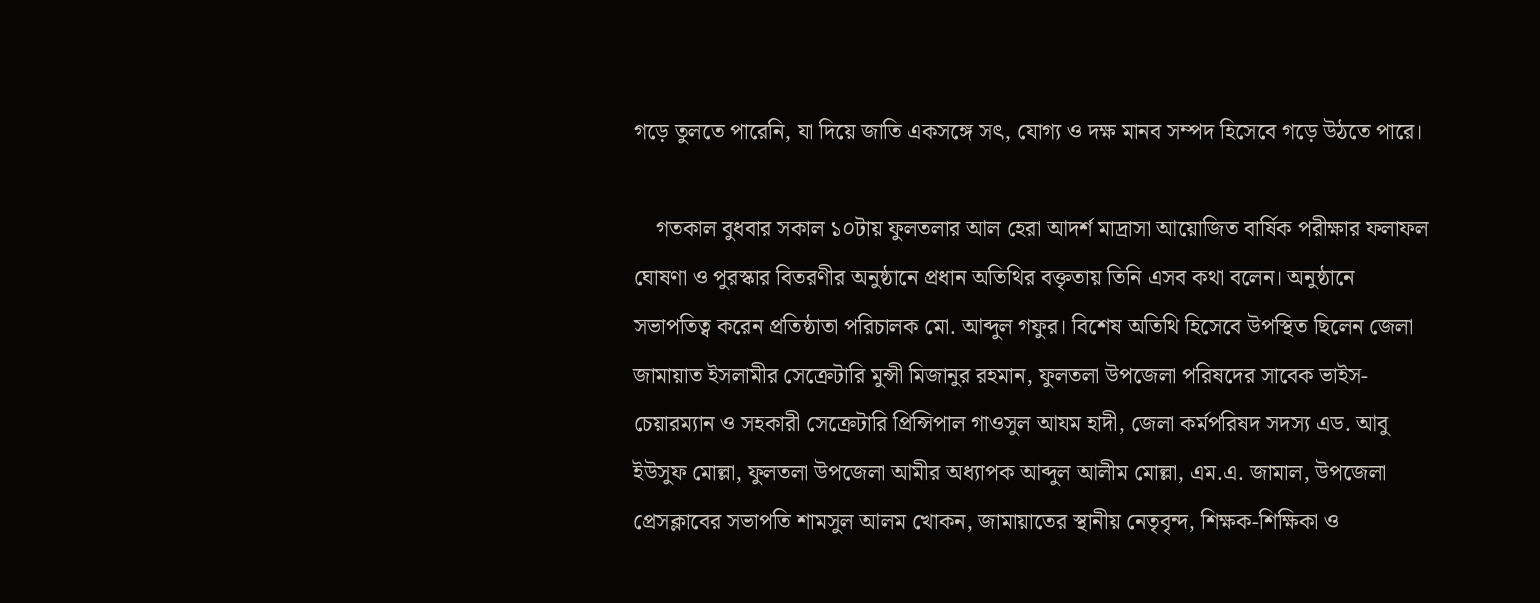গড়ে তুলতে পারেনি, যা দিয়ে জাতি একসঙ্গে সৎ, যোগ্য ও দক্ষ মানব সম্পদ হিসেবে গড়ে উঠতে পারে।

    গতকাল বুধবার সকাল ১০টায় ফুলতলার আল হেরা আদর্শ মাদ্রাসা আয়োজিত বার্ষিক পরীক্ষার ফলাফল ঘোষণা ও পুরস্কার বিতরণীর অনুষ্ঠানে প্রধান অতিথির বক্তৃতায় তিনি এসব কথা বলেন। অনুষ্ঠানে সভাপতিত্ব করেন প্রতিষ্ঠাতা পরিচালক মো. আব্দুল গফুর। বিশেষ অতিথি হিসেবে উপস্থিত ছিলেন জেলা জামায়াত ইসলামীর সেক্রেটারি মুন্সী মিজানুর রহমান, ফুলতলা উপজেলা পরিষদের সাবেক ভাইস-চেয়ারম্যান ও সহকারী সেক্রেটারি প্রিন্সিপাল গাওসুল আযম হাদী, জেলা কর্মপরিষদ সদস্য এড. আবু ইউসুফ মোল্লা, ফুলতলা উপজেলা আমীর অধ্যাপক আব্দুল আলীম মোল্লা, এম.এ. জামাল, উপজেলা প্রেসক্লাবের সভাপতি শামসুল আলম খোকন, জামায়াতের স্থানীয় নেতৃবৃন্দ, শিক্ষক-শিক্ষিকা ও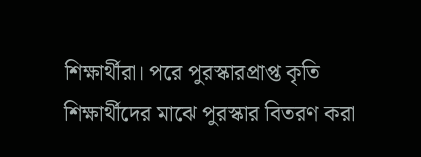শিক্ষার্থীরা। পরে পুরস্কারপ্রাপ্ত কৃতি শিক্ষার্থীদের মাঝে পুরস্কার বিতরণ করা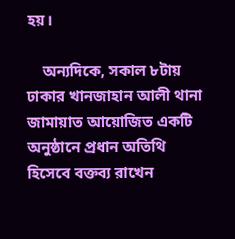হয়।

    অন্যদিকে, সকাল ৮টায় ঢাকার খানজাহান আলী থানা জামায়াত আয়োজিত একটি অনুষ্ঠানে প্রধান অতিথি হিসেবে বক্তব্য রাখেন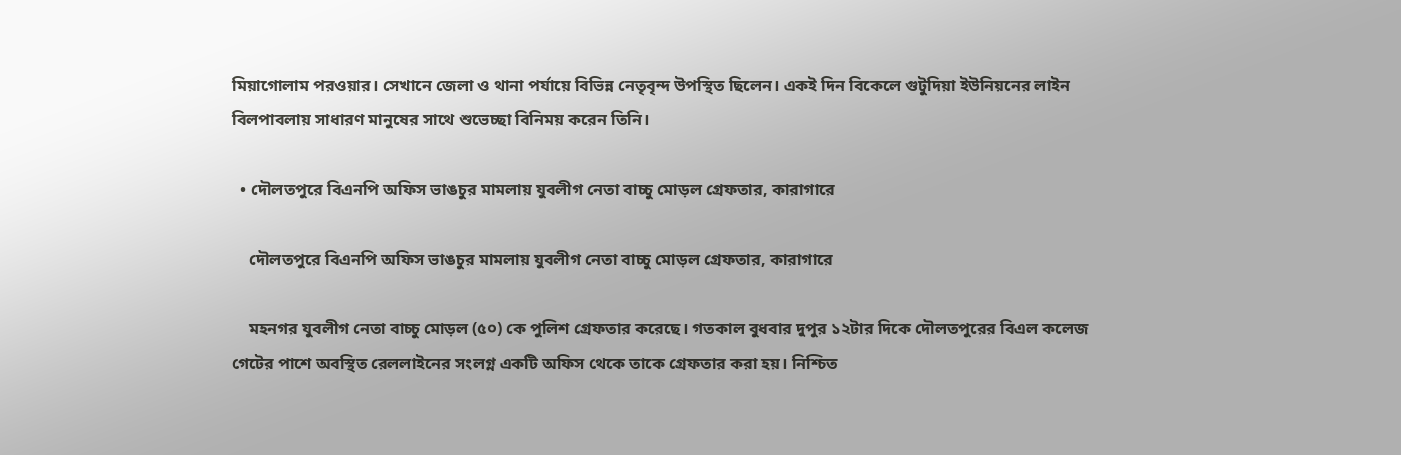মিয়াগোলাম পরওয়ার। সেখানে জেলা ও থানা পর্যায়ে বিভিন্ন নেতৃবৃন্দ উপস্থিত ছিলেন। একই দিন বিকেলে গুটুদিয়া ইউনিয়নের লাইন বিলপাবলায় সাধারণ মানুষের সাথে শুভেচ্ছা বিনিময় করেন তিনি।

  • দৌলতপুরে বিএনপি অফিস ভাঙচুর মামলায় যুবলীগ নেতা বাচ্চু মোড়ল গ্রেফতার, কারাগারে

    দৌলতপুরে বিএনপি অফিস ভাঙচুর মামলায় যুবলীগ নেতা বাচ্চু মোড়ল গ্রেফতার, কারাগারে

    মহনগর যুবলীগ নেতা বাচ্চু মোড়ল (৫০) কে পুলিশ গ্রেফতার করেছে। গতকাল বুধবার দুপুর ১২টার দিকে দৌলতপুরের বিএল কলেজ গেটের পাশে অবস্থিত রেললাইনের সংলগ্ন একটি অফিস থেকে তাকে গ্রেফতার করা হয়। নিশ্চিত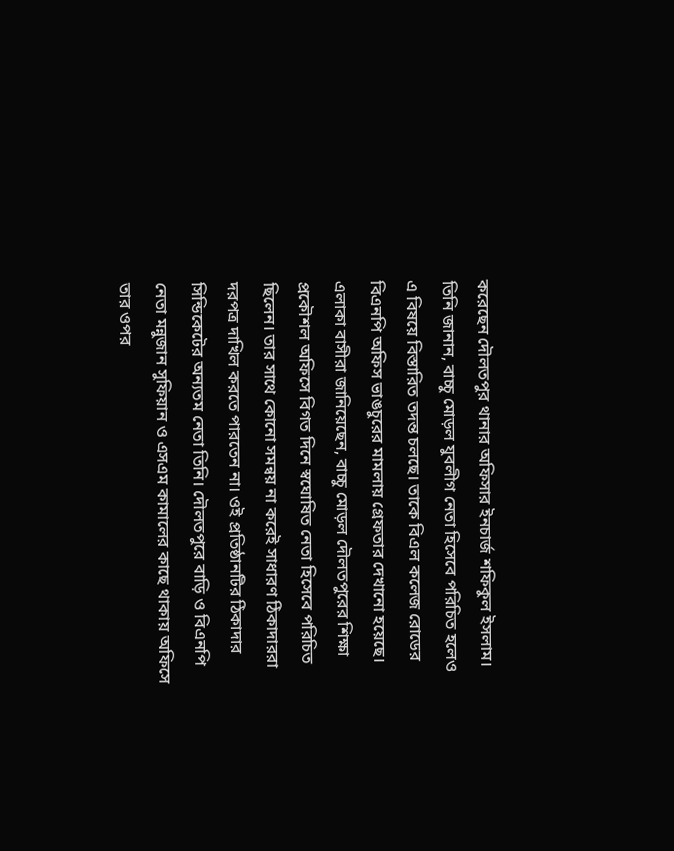করেছেন দৌলতপুর থানার অফিসার ইনচার্জ শফিকুল ইসলাম। তিনি জানান, বাচ্চু মোড়ল যুবলীগ নেতা হিসেবে পরিচিত হলেও এ বিষয়ে বিস্তারিত তদন্ত চলছে। তাকে বিএল কলেজ রোডের বিএনপি অফিস ভাঙচুরের মামলায় গ্রেফতার দেখানো হয়েছে। এলাকা বাসীরা জানিয়েছেন, বাচ্চু মোড়ল দৌলতপুরের শিক্ষা প্রকৌশল অফিসে বিগত দিনে স্বঘোষিত নেতা হিসেবে পরিচিত ছিলেন। তার সাথে কোনো সমন্বয় না করেই সাধারণ ঠিকাদাররা দরপত্র দাখিল করতে পারতেন না। ওই প্রতিষ্ঠানটির ঠিকাদার সিন্ডিকেটের অন্যতম নেতা তিনি। দৌলতপুরে বাড়ি ও বিএনপি নেতা মন্নুজান সুফিয়ান ও এসএম কামালের কাছে থাকায় অফিসে তার ওপর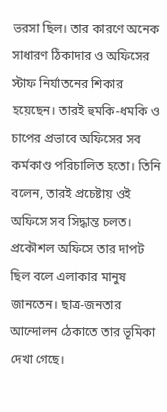ভরসা ছিল। তার কারণে অনেক সাধারণ ঠিকাদার ও অফিসের স্টাফ নির্যাতনের শিকার হয়েছেন। তারই হুমকি-ধমকি ও চাপের প্রভাবে অফিসের সব কর্মকাণ্ড পরিচালিত হতো। তিনি বলেন, তারই প্রচেষ্টায় ওই অফিসে সব সিদ্ধান্ত চলত। প্রকৌশল অফিসে তার দাপট ছিল বলে এলাকার মানুষ জানতেন। ছাত্র-জনতার আন্দোলন ঠেকাতে তার ভূমিকা দেখা গেছে।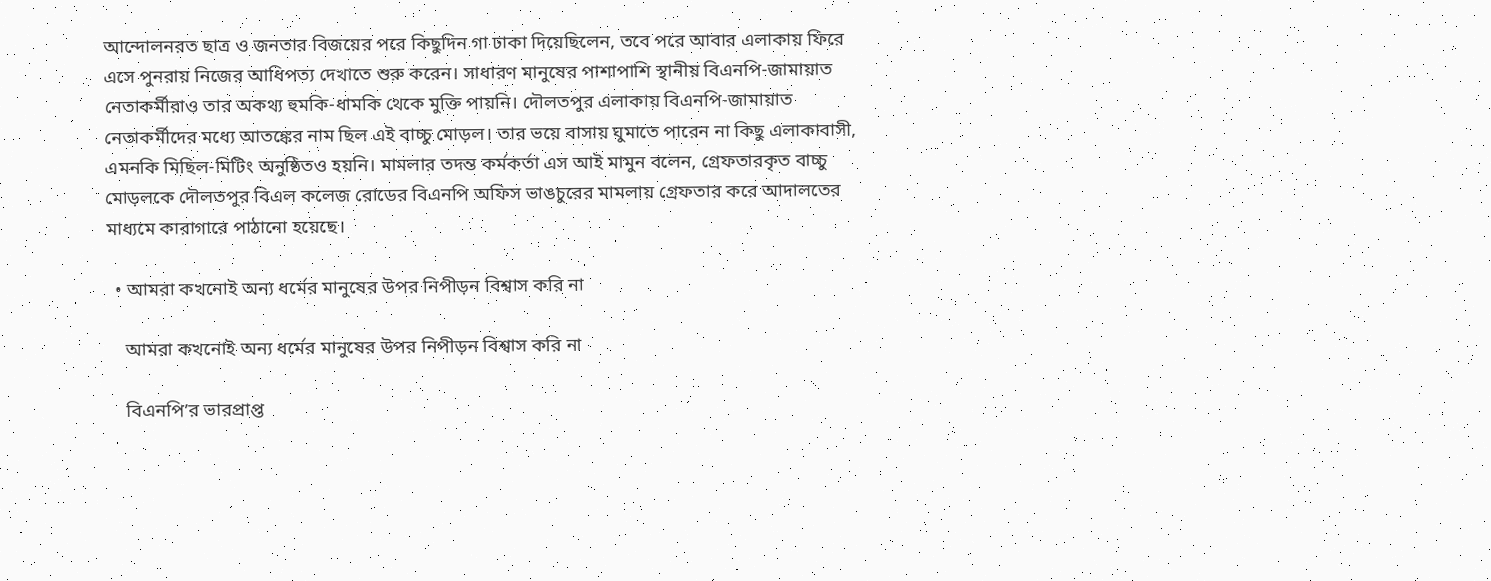আন্দোলনরত ছাত্র ও জনতার বিজয়ের পরে কিছুদিন গা ঢাকা দিয়েছিলেন, তবে পরে আবার এলাকায় ফিরে এসে পুনরায় নিজের আধিপত্য দেখাতে শুরু করেন। সাধারণ মানুষের পাশাপাশি স্থানীয় বিএনপি-জামায়াত নেতাকর্মীরাও তার অকথ্য হুমকি-ধামকি থেকে মুক্তি পায়নি। দৌলতপুর এলাকায় বিএনপি-জামায়াত নেতাকর্মীদের মধ্যে আতঙ্কের নাম ছিল এই বাচ্চু মোড়ল। তার ভয়ে বাসায় ঘুমাতে পারেন না কিছু এলাকাবাসী, এমনকি মিছিল-মিটিং অনুষ্ঠিতও হয়নি। মামলার তদন্ত কর্মকর্তা এস আই মামুন বলেন, গ্রেফতারকৃত বাচ্চু মোড়লকে দৌলতপুর বিএল কলেজ রোডের বিএনপি অফিস ভাঙচুরের মামলায় গ্রেফতার করে আদালতের মাধ্যমে কারাগারে পাঠানো হয়েছে।

  • আমরা কখনোই অন্য ধর্মের মানুষের উপর নিপীড়ন বিশ্বাস করি না

    আমরা কখনোই অন্য ধর্মের মানুষের উপর নিপীড়ন বিশ্বাস করি না

    বিএনপি’র ভারপ্রাপ্ত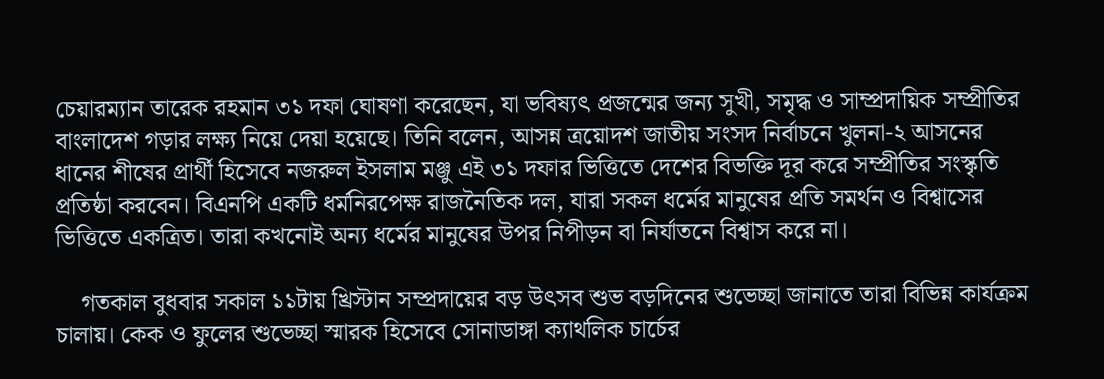চেয়ারম্যান তারেক রহমান ৩১ দফা ঘোষণা করেছেন, যা ভবিষ্যৎ প্রজন্মের জন্য সুখী, সমৃদ্ধ ও সাম্প্রদায়িক সম্প্রীতির বাংলাদেশ গড়ার লক্ষ্য নিয়ে দেয়া হয়েছে। তিনি বলেন, আসন্ন ত্রয়োদশ জাতীয় সংসদ নির্বাচনে খুলনা-২ আসনের ধানের শীষের প্রার্থী হিসেবে নজরুল ইসলাম মঞ্জু এই ৩১ দফার ভিত্তিতে দেশের বিভক্তি দূর করে সম্প্রীতির সংস্কৃতি প্রতিষ্ঠা করবেন। বিএনপি একটি ধর্মনিরপেক্ষ রাজনৈতিক দল, যারা সকল ধর্মের মানুষের প্রতি সমর্থন ও বিশ্বাসের ভিত্তিতে একত্রিত। তারা কখনোই অন্য ধর্মের মানুষের উপর নিপীড়ন বা নির্যাতনে বিশ্বাস করে না।

    গতকাল বুধবার সকাল ১১টায় খ্রিস্টান সম্প্রদায়ের বড় উৎসব শুভ বড়দিনের শুভেচ্ছা জানাতে তারা বিভিন্ন কার্যক্রম চালায়। কেক ও ফুলের শুভেচ্ছা স্মারক হিসেবে সোনাডাঙ্গা ক্যাথলিক চার্চের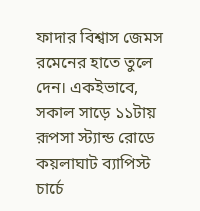ফাদার বিশ্বাস জেমস রমেনের হাতে তুলে দেন। একইভাবে, সকাল সাড়ে ১১টায় রূপসা স্ট্যান্ড রোডে কয়লাঘাট ব্যাপিস্ট চার্চে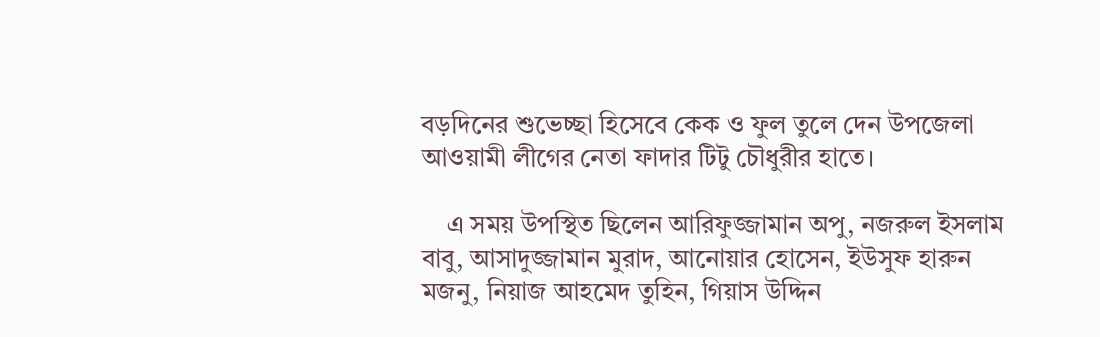বড়দিনের শুভেচ্ছা হিসেবে কেক ও ফুল তুলে দেন উপজেলা আওয়ামী লীগের নেতা ফাদার টিটু চৌধুরীর হাতে।

    এ সময় উপস্থিত ছিলেন আরিফুজ্জামান অপু, নজরুল ইসলাম বাবু, আসাদুজ্জামান মুরাদ, আনোয়ার হোসেন, ইউসুফ হারুন মজনু, নিয়াজ আহমেদ তুহিন, গিয়াস উদ্দিন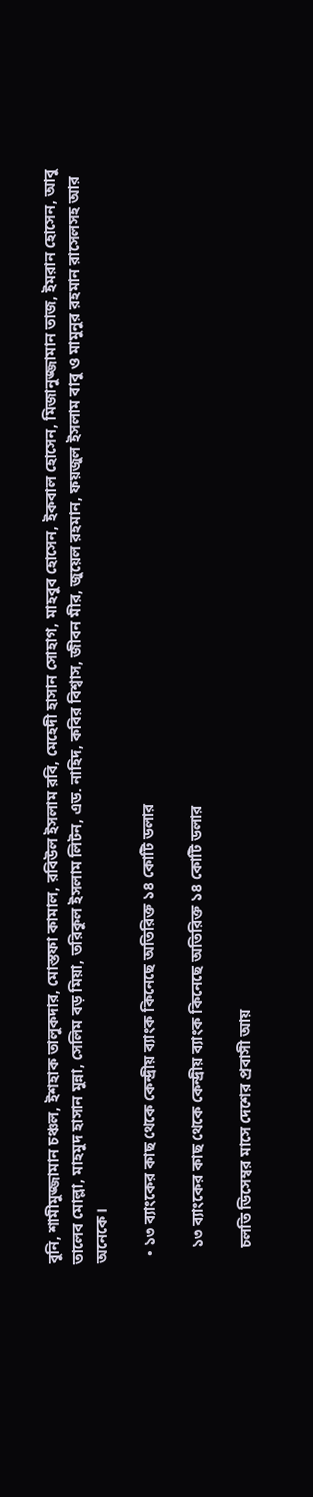বুনি, শামীমুজ্জামান চঞ্চল, ইশহাক তালুকদার, মোস্তফা কামাল, রবিউল ইসলাম রবি, মেহেদী হাসান সোহাগ, মাহবুব হোসেন, ইকবাল হোসেন, মিজানুজ্জামান তাজ, ইমরান হোসেন, আবু তালেব মোল্লা, মাহমুদ হাসান মুন্না, সেলিম বড় মিয়া, তরিকুল ইসলাম লিটন, এড. নাহিদ, কবির বিশ্বাস, জীবন মীর, জুয়েল রহমান, ফয়জুল ইসলাম বাবু ও মামুনুর রহমান রাসেলসহ আর অনেকে।

  • ১৩ ব্যাংকের কাছ থেকে কেন্দ্রীয় ব্যাংক কিনেছে অতিরিক্ত ১৪ কোটি ডলার

    ১৩ ব্যাংকের কাছ থেকে কেন্দ্রীয় ব্যাংক কিনেছে অতিরিক্ত ১৪ কোটি ডলার

    চলতি ডিসেম্বর মাসে দেশের প্রবাসী আয়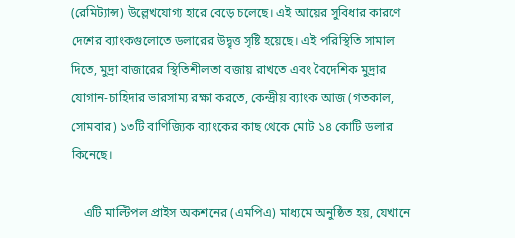(রেমিট্যান্স) উল্লেখযোগ্য হারে বেড়ে চলেছে। এই আয়ের সুবিধার কারণে দেশের ব্যাংকগুলোতে ডলারের উদ্বৃত্ত সৃষ্টি হয়েছে। এই পরিস্থিতি সামাল দিতে, মুদ্রা বাজারের স্থিতিশীলতা বজায় রাখতে এবং বৈদেশিক মুদ্রার যোগান-চাহিদার ভারসাম্য রক্ষা করতে, কেন্দ্রীয় ব্যাংক আজ (গতকাল, সোমবার) ১৩টি বাণিজ্যিক ব্যাংকের কাছ থেকে মোট ১৪ কোটি ডলার কিনেছে।

    এটি মাল্টিপল প্রাইস অকশনের (এমপিএ) মাধ্যমে অনুষ্ঠিত হয়, যেখানে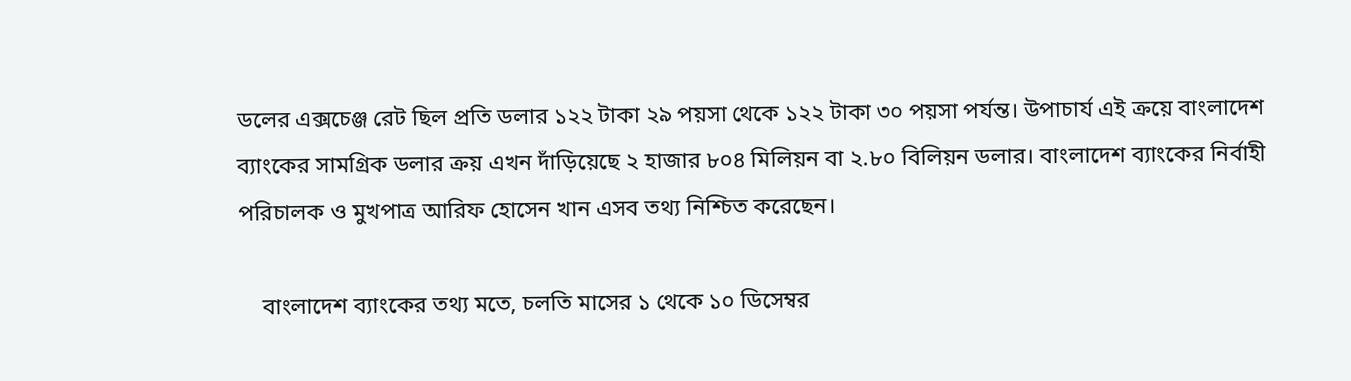ডলের এক্সচেঞ্জ রেট ছিল প্রতি ডলার ১২২ টাকা ২৯ পয়সা থেকে ১২২ টাকা ৩০ পয়সা পর্যন্ত। উপাচার্য এই ক্রয়ে বাংলাদেশ ব্যাংকের সামগ্রিক ডলার ক্রয় এখন দাঁড়িয়েছে ২ হাজার ৮০৪ মিলিয়ন বা ২.৮০ বিলিয়ন ডলার। বাংলাদেশ ব্যাংকের নির্বাহী পরিচালক ও মুখপাত্র আরিফ হোসেন খান এসব তথ্য নিশ্চিত করেছেন।

    বাংলাদেশ ব্যাংকের তথ্য মতে, চলতি মাসের ১ থেকে ১০ ডিসেম্বর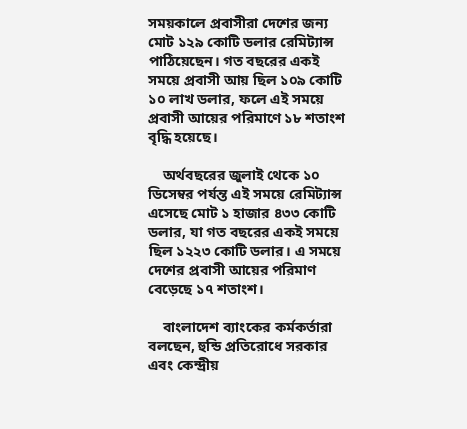সময়কালে প্রবাসীরা দেশের জন্য মোট ১২৯ কোটি ডলার রেমিট্যান্স পাঠিয়েছেন। গত বছরের একই সময়ে প্রবাসী আয় ছিল ১০৯ কোটি ১০ লাখ ডলার, ফলে এই সময়ে প্রবাসী আয়ের পরিমাণে ১৮ শতাংশ বৃদ্ধি হয়েছে।

    অর্থবছরের জুলাই থেকে ১০ ডিসেম্বর পর্যন্ত এই সময়ে রেমিট্যান্স এসেছে মোট ১ হাজার ৪৩৩ কোটি ডলার, যা গত বছরের একই সময়ে ছিল ১২২৩ কোটি ডলার। এ সময়ে দেশের প্রবাসী আয়ের পরিমাণ বেড়েছে ১৭ শতাংশ।

    বাংলাদেশ ব্যাংকের কর্মকর্তারা বলছেন, হুন্ডি প্রতিরোধে সরকার এবং কেন্দ্রীয়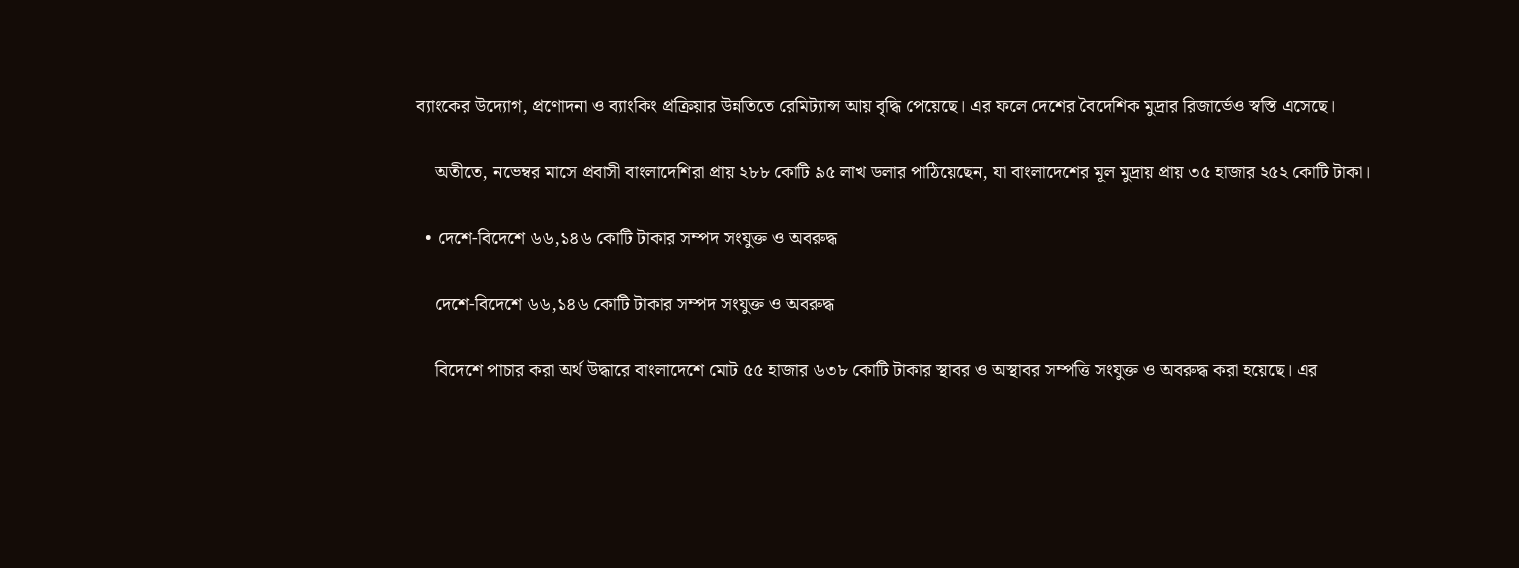ব্যাংকের উদ্যোগ, প্রণোদনা ও ব্যাংকিং প্রক্রিয়ার উন্নতিতে রেমিট্যান্স আয় বৃদ্ধি পেয়েছে। এর ফলে দেশের বৈদেশিক মুদ্রার রিজার্ভেও স্বস্তি এসেছে।

    অতীতে, নভেম্বর মাসে প্রবাসী বাংলাদেশিরা প্রায় ২৮৮ কোটি ৯৫ লাখ ডলার পাঠিয়েছেন, যা বাংলাদেশের মূল মুদ্রায় প্রায় ৩৫ হাজার ২৫২ কোটি টাকা।

  • দেশে-বিদেশে ৬৬,১৪৬ কোটি টাকার সম্পদ সংযুক্ত ও অবরুদ্ধ

    দেশে-বিদেশে ৬৬,১৪৬ কোটি টাকার সম্পদ সংযুক্ত ও অবরুদ্ধ

    বিদেশে পাচার করা অর্থ উদ্ধারে বাংলাদেশে মোট ৫৫ হাজার ৬৩৮ কোটি টাকার স্থাবর ও অস্থাবর সম্পত্তি সংযুক্ত ও অবরুদ্ধ করা হয়েছে। এর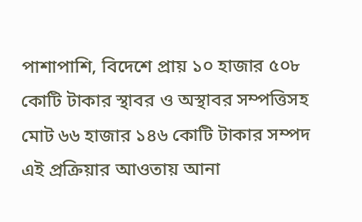পাশাপাশি, বিদেশে প্রায় ১০ হাজার ৫০৮ কোটি টাকার স্থাবর ও অস্থাবর সম্পত্তিসহ মোট ৬৬ হাজার ১৪৬ কোটি টাকার সম্পদ এই প্রক্রিয়ার আওতায় আনা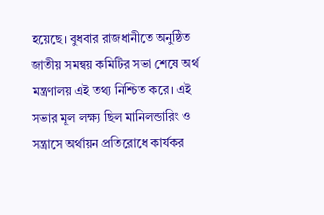হয়েছে। বুধবার রাজধানীতে অনুষ্ঠিত জাতীয় সমন্বয় কমিটির সভা শেষে অর্থ মন্ত্রণালয় এই তথ্য নিশ্চিত করে। এই সভার মূল লক্ষ্য ছিল মানিলন্ডারিং ও সন্ত্রাসে অর্থায়ন প্রতিরোধে কার্যকর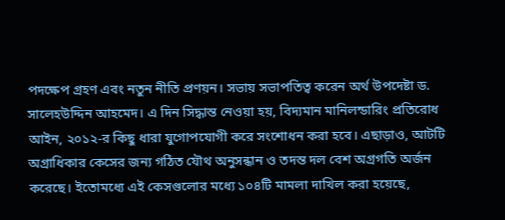পদক্ষেপ গ্রহণ এবং নতুন নীতি প্রণয়ন। সভায় সভাপতিত্ব করেন অর্থ উপদেষ্টা ড. সালেহউদ্দিন আহমেদ। এ দিন সিদ্ধান্ত নেওয়া হয়, বিদ্যমান মানিলন্ডারিং প্রতিরোধ আইন, ২০১২-র কিছু ধারা যুগোপযোগী করে সংশোধন করা হবে। এছাড়াও, আটটি অগ্রাধিকার কেসের জন্য গঠিত যৌথ অনুসন্ধান ও তদন্ত দল বেশ অগ্রগতি অর্জন করেছে। ইতোমধ্যে এই কেসগুলোর মধ্যে ১০৪টি মামলা দাখিল করা হয়েছে,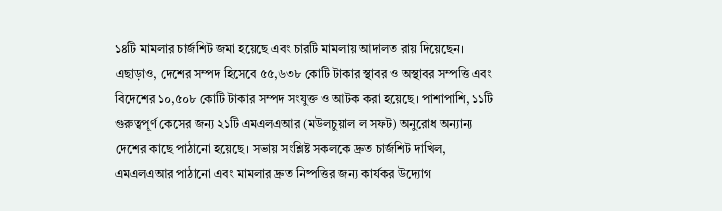১৪টি মামলার চার্জশিট জমা হয়েছে এবং চারটি মামলায় আদালত রায় দিয়েছেন। এছাড়াও, দেশের সম্পদ হিসেবে ৫৫,৬৩৮ কোটি টাকার স্থাবর ও অস্থাবর সম্পত্তি এবং বিদেশের ১০,৫০৮ কোটি টাকার সম্পদ সংযুক্ত ও আটক করা হয়েছে। পাশাপাশি, ১১টি গুরুত্বপূর্ণ কেসের জন্য ২১টি এমএলএআর (মউলচুয়াল ল সফট) অনুরোধ অন্যান্য দেশের কাছে পাঠানো হয়েছে। সভায় সংশ্লিষ্ট সকলকে দ্রুত চার্জশিট দাখিল, এমএলএআর পাঠানো এবং মামলার দ্রুত নিষ্পত্তির জন্য কার্যকর উদ্যোগ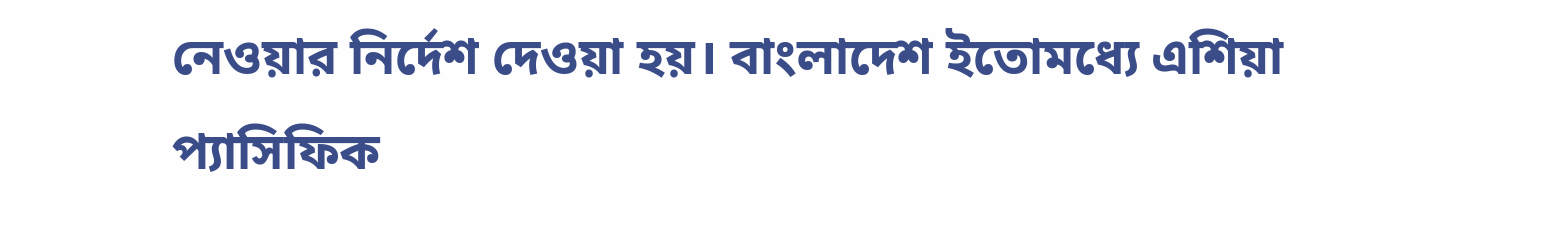নেওয়ার নির্দেশ দেওয়া হয়। বাংলাদেশ ইতোমধ্যে এশিয়া প্যাসিফিক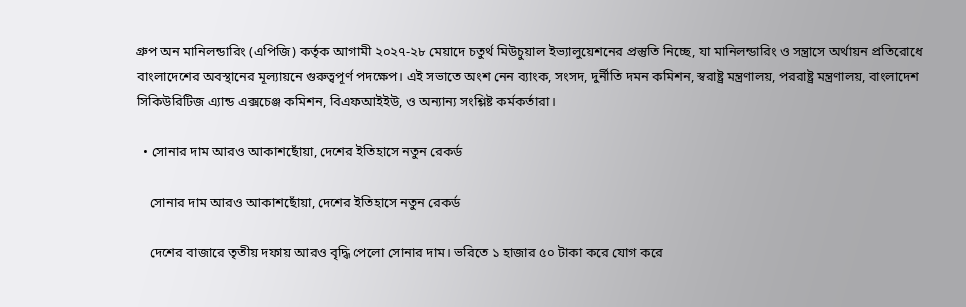গ্রুপ অন মানিলন্ডারিং (এপিজি) কর্তৃক আগামী ২০২৭-২৮ মেয়াদে চতুর্থ মিউচুয়াল ইভ্যালুয়েশনের প্রস্তুতি নিচ্ছে, যা মানিলন্ডারিং ও সন্ত্রাসে অর্থায়ন প্রতিরোধে বাংলাদেশের অবস্থানের মূল্যায়নে গুরুত্বপূর্ণ পদক্ষেপ। এই সভাতে অংশ নেন ব্যাংক, সংসদ, দুর্নীতি দমন কমিশন, স্বরাষ্ট্র মন্ত্রণালয়, পররাষ্ট্র মন্ত্রণালয়, বাংলাদেশ সিকিউরিটিজ এ্যান্ড এক্সচেঞ্জ কমিশন, বিএফআইইউ, ও অন্যান্য সংশ্লিষ্ট কর্মকর্তারা।

  • সোনার দাম আরও আকাশছোঁয়া, দেশের ইতিহাসে নতুন রেকর্ড

    সোনার দাম আরও আকাশছোঁয়া, দেশের ইতিহাসে নতুন রেকর্ড

    দেশের বাজারে তৃতীয় দফায় আরও বৃদ্ধি পেলো সোনার দাম। ভরিতে ১ হাজার ৫০ টাকা করে যোগ করে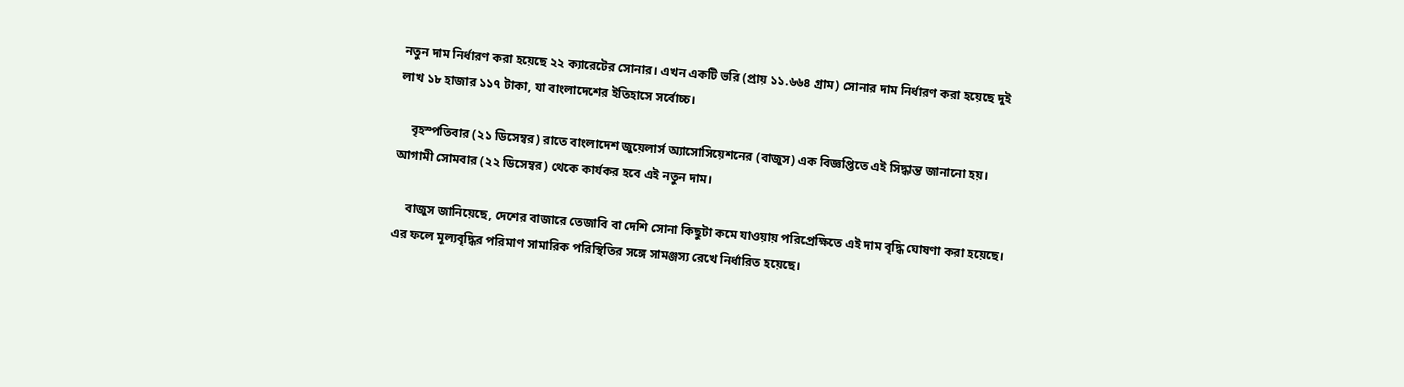নতুন দাম নির্ধারণ করা হয়েছে ২২ ক্যারেটের সোনার। এখন একটি ভরি (প্রায় ১১.৬৬৪ গ্রাম) সোনার দাম নির্ধারণ করা হয়েছে দুই লাখ ১৮ হাজার ১১৭ টাকা, যা বাংলাদেশের ইতিহাসে সর্বোচ্চ।

    বৃহস্পতিবার (২১ ডিসেম্বর) রাতে বাংলাদেশ জুয়েলার্স অ্যাসোসিয়েশনের (বাজুস) এক বিজ্ঞপ্তিতে এই সিদ্ধান্ত জানানো হয়। আগামী সোমবার (২২ ডিসেম্বর) থেকে কার্যকর হবে এই নতুন দাম।

    বাজুস জানিয়েছে, দেশের বাজারে তেজাবি বা দেশি সোনা কিছুটা কমে যাওয়ায় পরিপ্রেক্ষিতে এই দাম বৃদ্ধি ঘোষণা করা হয়েছে। এর ফলে মূল্যবৃদ্ধির পরিমাণ সামারিক পরিস্থিতির সঙ্গে সামঞ্জস্য রেখে নির্ধারিত হয়েছে।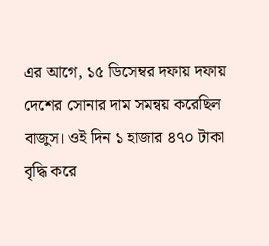এর আগে, ১৫ ডিসেম্বর দফায় দফায় দেশের সোনার দাম সমন্বয় করেছিল বাজুস। ওই দিন ১ হাজার ৪৭০ টাকা বৃদ্ধি করে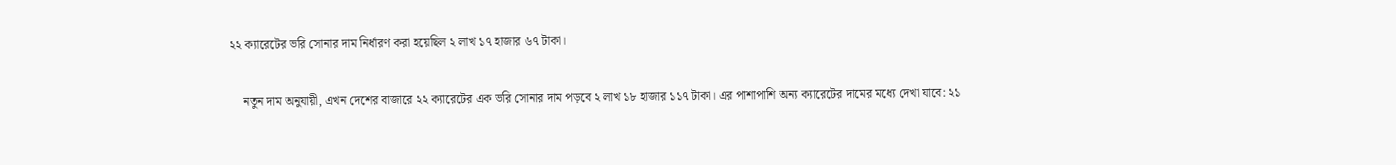২২ ক্যারেটের ভরি সোনার দাম নির্ধারণ করা হয়েছিল ২ লাখ ১৭ হাজার ৬৭ টাকা।

    নতুন দাম অনুযায়ী, এখন দেশের বাজারে ২২ ক্যারেটের এক ভরি সোনার দাম পড়বে ২ লাখ ১৮ হাজার ১১৭ টাকা। এর পাশাপাশি অন্য ক্যারেটের দামের মধ্যে দেখা যাবে: ২১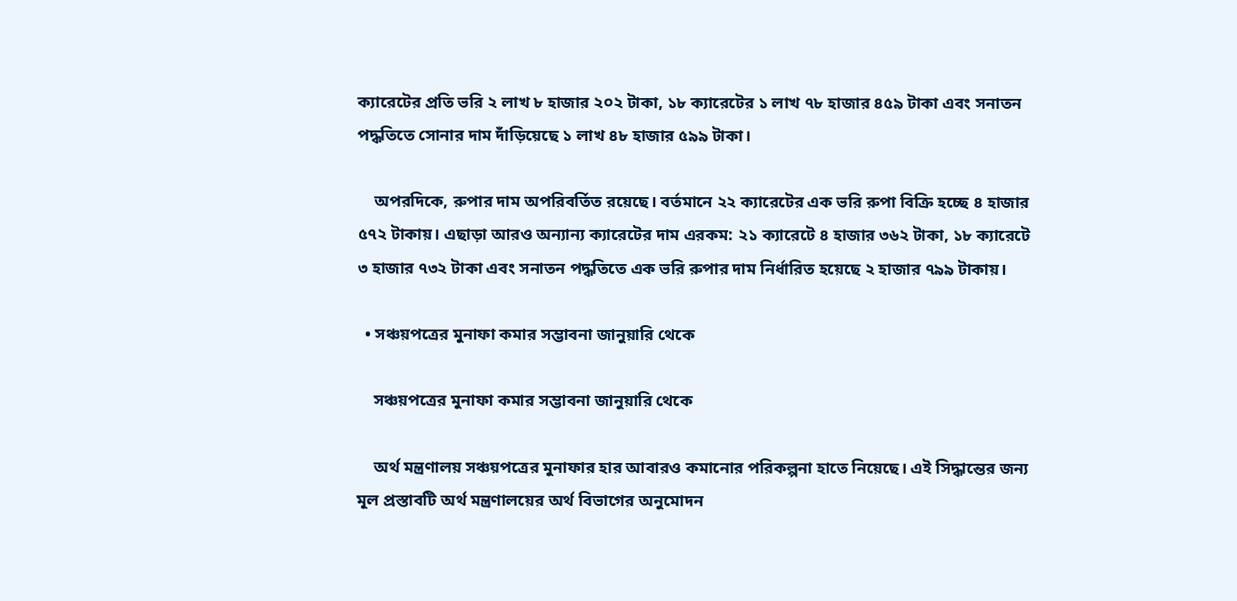ক্যারেটের প্রতি ভরি ২ লাখ ৮ হাজার ২০২ টাকা, ১৮ ক্যারেটের ১ লাখ ৭৮ হাজার ৪৫৯ টাকা এবং সনাতন পদ্ধতিতে সোনার দাম দাঁড়িয়েছে ১ লাখ ৪৮ হাজার ৫৯৯ টাকা।

    অপরদিকে, রুপার দাম অপরিবর্তিত রয়েছে। বর্তমানে ২২ ক্যারেটের এক ভরি রুপা বিক্রি হচ্ছে ৪ হাজার ৫৭২ টাকায়। এছাড়া আরও অন্যান্য ক্যারেটের দাম এরকম: ২১ ক্যারেটে ৪ হাজার ৩৬২ টাকা, ১৮ ক্যারেটে ৩ হাজার ৭৩২ টাকা এবং সনাতন পদ্ধতিতে এক ভরি রুপার দাম নির্ধারিত হয়েছে ২ হাজার ৭৯৯ টাকায়।

  • সঞ্চয়পত্রের মুনাফা কমার সম্ভাবনা জানুয়ারি থেকে

    সঞ্চয়পত্রের মুনাফা কমার সম্ভাবনা জানুয়ারি থেকে

    অর্থ মন্ত্রণালয় সঞ্চয়পত্রের মুনাফার হার আবারও কমানোর পরিকল্পনা হাতে নিয়েছে। এই সিদ্ধান্তের জন্য মূল প্রস্তাবটি অর্থ মন্ত্রণালয়ের অর্থ বিভাগের অনুমোদন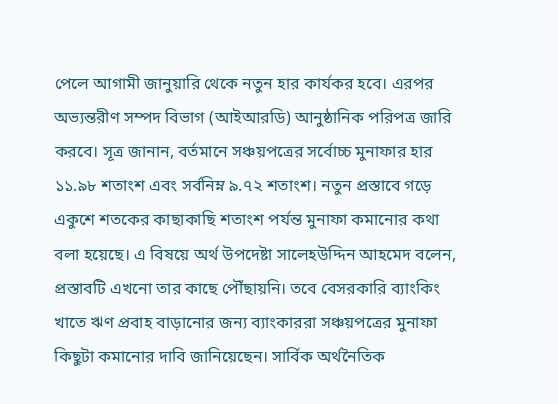পেলে আগামী জানুয়ারি থেকে নতুন হার কার্যকর হবে। এরপর অভ্যন্তরীণ সম্পদ বিভাগ (আইআরডি) আনুষ্ঠানিক পরিপত্র জারি করবে। সূত্র জানান, বর্তমানে সঞ্চয়পত্রের সর্বোচ্চ মুনাফার হার ১১.৯৮ শতাংশ এবং সর্বনিম্ন ৯.৭২ শতাংশ। নতুন প্রস্তাবে গড়ে একুশে শতকের কাছাকাছি শতাংশ পর্যন্ত মুনাফা কমানোর কথা বলা হয়েছে। এ বিষয়ে অর্থ উপদেষ্টা সালেহউদ্দিন আহমেদ বলেন, প্রস্তাবটি এখনো তার কাছে পৌঁছায়নি। তবে বেসরকারি ব্যাংকিং খাতে ঋণ প্রবাহ বাড়ানোর জন্য ব্যাংকাররা সঞ্চয়পত্রের মুনাফা কিছুটা কমানোর দাবি জানিয়েছেন। সার্বিক অর্থনৈতিক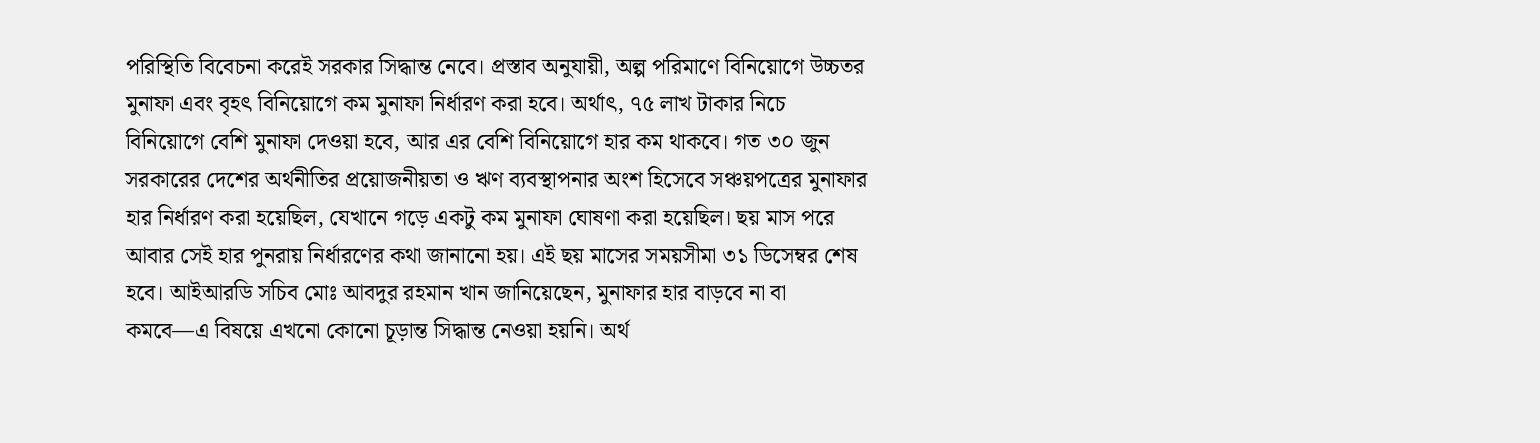পরিস্থিতি বিবেচনা করেই সরকার সিদ্ধান্ত নেবে। প্রস্তাব অনুযায়ী, অল্প পরিমাণে বিনিয়োগে উচ্চতর মুনাফা এবং বৃহৎ বিনিয়োগে কম মুনাফা নির্ধারণ করা হবে। অর্থাৎ, ৭৫ লাখ টাকার নিচে বিনিয়োগে বেশি মুনাফা দেওয়া হবে, আর এর বেশি বিনিয়োগে হার কম থাকবে। গত ৩০ জুন সরকারের দেশের অর্থনীতির প্রয়োজনীয়তা ও ঋণ ব্যবস্থাপনার অংশ হিসেবে সঞ্চয়পত্রের মুনাফার হার নির্ধারণ করা হয়েছিল, যেখানে গড়ে একটু কম মুনাফা ঘোষণা করা হয়েছিল। ছয় মাস পরে আবার সেই হার পুনরায় নির্ধারণের কথা জানানো হয়। এই ছয় মাসের সময়সীমা ৩১ ডিসেম্বর শেষ হবে। আইআরডি সচিব মোঃ আবদুর রহমান খান জানিয়েছেন, মুনাফার হার বাড়বে না বা কমবে—এ বিষয়ে এখনো কোনো চূড়ান্ত সিদ্ধান্ত নেওয়া হয়নি। অর্থ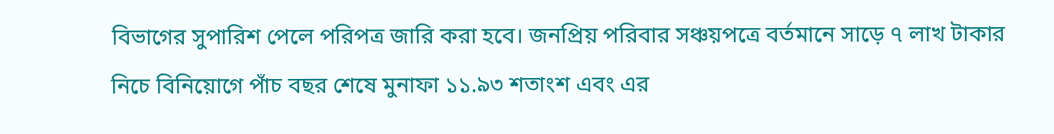বিভাগের সুপারিশ পেলে পরিপত্র জারি করা হবে। জনপ্রিয় পরিবার সঞ্চয়পত্রে বর্তমানে সাড়ে ৭ লাখ টাকার নিচে বিনিয়োগে পাঁচ বছর শেষে মুনাফা ১১.৯৩ শতাংশ এবং এর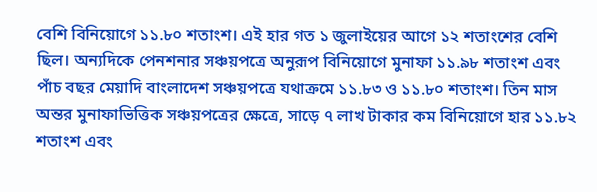বেশি বিনিয়োগে ১১.৮০ শতাংশ। এই হার গত ১ জুলাইয়ের আগে ১২ শতাংশের বেশি ছিল। অন্যদিকে পেনশনার সঞ্চয়পত্রে অনুরূপ বিনিয়োগে মুনাফা ১১.৯৮ শতাংশ এবং পাঁচ বছর মেয়াদি বাংলাদেশ সঞ্চয়পত্রে যথাক্রমে ১১.৮৩ ও ১১.৮০ শতাংশ। তিন মাস অন্তর মুনাফাভিত্তিক সঞ্চয়পত্রের ক্ষেত্রে, সাড়ে ৭ লাখ টাকার কম বিনিয়োগে হার ১১.৮২ শতাংশ এবং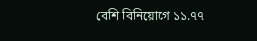বেশি বিনিয়োগে ১১.৭৭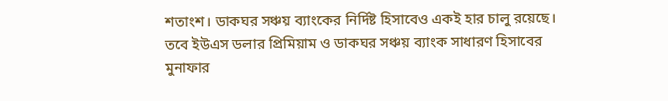শতাংশ। ডাকঘর সঞ্চয় ব্যাংকের নির্দিষ্ট হিসাবেও একই হার চালু রয়েছে। তবে ইউএস ডলার প্রিমিয়াম ও ডাকঘর সঞ্চয় ব্যাংক সাধারণ হিসাবের মুনাফার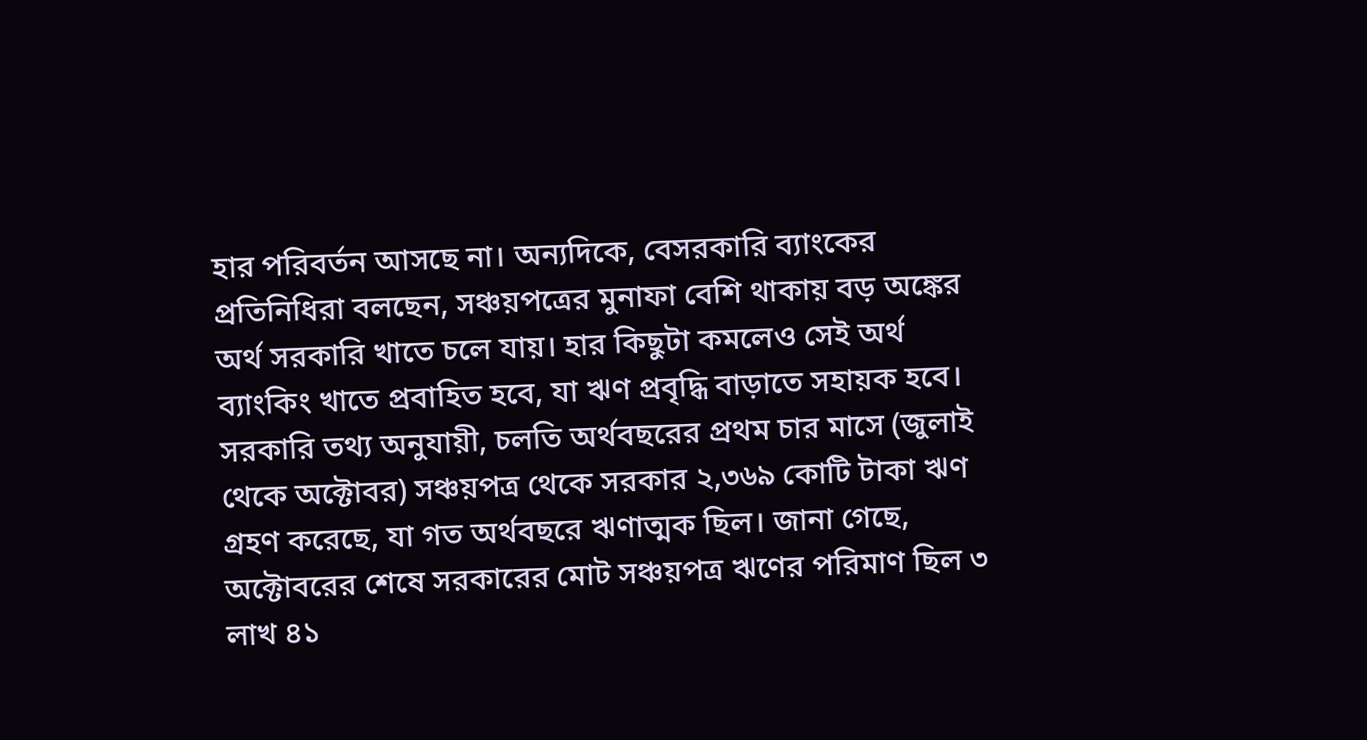হার পরিবর্তন আসছে না। অন্যদিকে, বেসরকারি ব্যাংকের প্রতিনিধিরা বলছেন, সঞ্চয়পত্রের মুনাফা বেশি থাকায় বড় অঙ্কের অর্থ সরকারি খাতে চলে যায়। হার কিছুটা কমলেও সেই অর্থ ব্যাংকিং খাতে প্রবাহিত হবে, যা ঋণ প্রবৃদ্ধি বাড়াতে সহায়ক হবে। সরকারি তথ্য অনুযায়ী, চলতি অর্থবছরের প্রথম চার মাসে (জুলাই থেকে অক্টোবর) সঞ্চয়পত্র থেকে সরকার ২,৩৬৯ কোটি টাকা ঋণ গ্রহণ করেছে, যা গত অর্থবছরে ঋণাত্মক ছিল। জানা গেছে, অক্টোবরের শেষে সরকারের মোট সঞ্চয়পত্র ঋণের পরিমাণ ছিল ৩ লাখ ৪১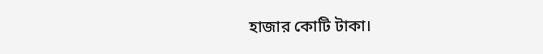হাজার কোটি টাকা।